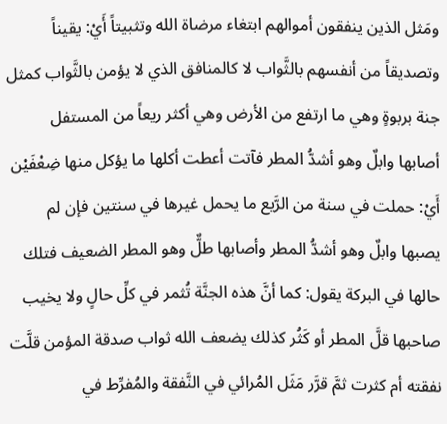ومَثل الذين ينفقون أموالهم ابتغاء مرضاة الله وتثبيتاً أَيْ: يقيناً وتصديقاً من أنفسهم بالثَّواب لا كالمنافق الذي لا يؤمن بالثَّواب كمثل جنة بربوةٍ وهي ما ارتفع من الأرض وهي أكثر ريعاً من المستفل أصابها وابلٌ وهو أشدُّ المطر فآتت أعطت أكلها ما يؤكل منها ضِعْفَيْن أَيْ: حملت في سنة من الرَّيع ما يحمل غيرها في سنتين فإن لم يصبها وابلٌ وهو أشدُّ المطر وأصابها طلٌّ وهو المطر الضعيف فتلك حالها في البركة يقول: كما أنَّ هذه الجنَّة تُثمر في كلِّ حالٍ ولا يخيب صاحبها قلَّ المطر أو كَثُر كذلك يضعف الله ثواب صدقة المؤمن قلَّت نفقته أم كثرت ثمَّ قرَّر مَثَل المُرائي في النَّفقة والمُفرِّط في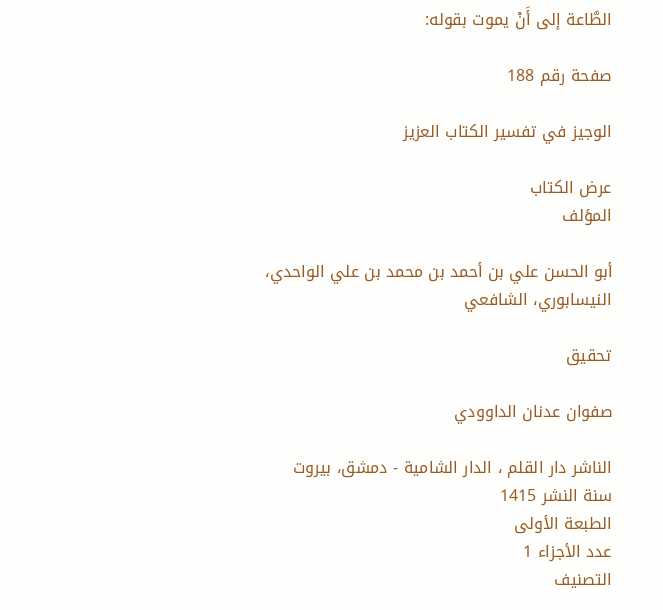الطَّاعة إلى أَنْ يموت بقوله:

صفحة رقم 188

الوجيز في تفسير الكتاب العزيز

عرض الكتاب
المؤلف

أبو الحسن علي بن أحمد بن محمد بن علي الواحدي، النيسابوري، الشافعي

تحقيق

صفوان عدنان الداوودي

الناشر دار القلم ، الدار الشامية - دمشق، بيروت
سنة النشر 1415
الطبعة الأولى
عدد الأجزاء 1
التصنيف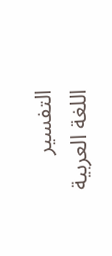التفسير
اللغة العربية